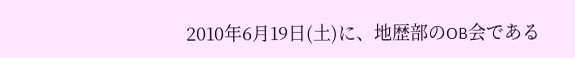2010年6月19日(土)に、地歴部のOB会である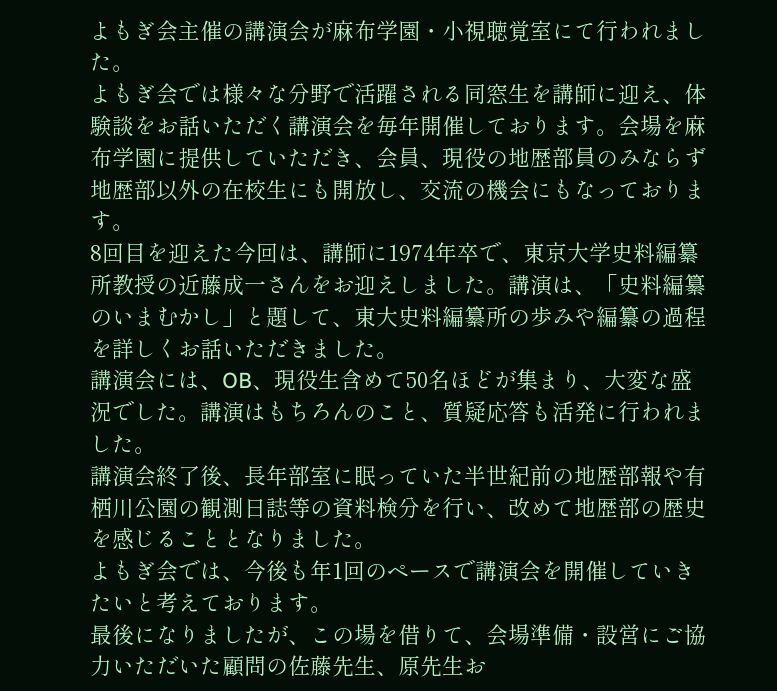よもぎ会主催の講演会が麻布学園・小視聴覚室にて行われました。
よもぎ会では様々な分野で活躍される同窓生を講師に迎え、体験談をお話いただく講演会を毎年開催しております。会場を麻布学園に提供していただき、会員、現役の地歴部員のみならず地歴部以外の在校生にも開放し、交流の機会にもなっております。
8回目を迎えた今回は、講師に1974年卒で、東京大学史料編纂所教授の近藤成一さんをお迎えしました。講演は、「史料編纂のいまむかし」と題して、東大史料編纂所の歩みや編纂の過程を詳しくお話いただきました。
講演会には、OB、現役生含めて50名ほどが集まり、大変な盛況でした。講演はもちろんのこと、質疑応答も活発に行われました。
講演会終了後、長年部室に眠っていた半世紀前の地歴部報や有栖川公園の観測日誌等の資料検分を行い、改めて地歴部の歴史を感じることとなりました。
よもぎ会では、今後も年1回のペースで講演会を開催していきたいと考えております。
最後になりましたが、この場を借りて、会場準備・設営にご協力いただいた顧問の佐藤先生、原先生お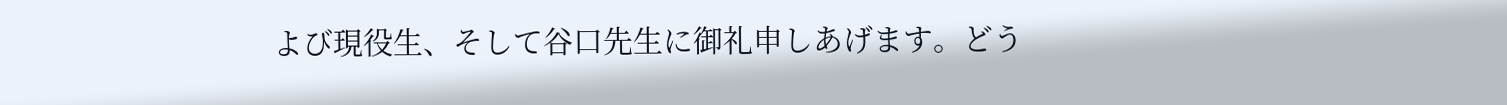よび現役生、そして谷口先生に御礼申しあげます。どう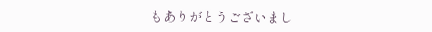もありがとうございまし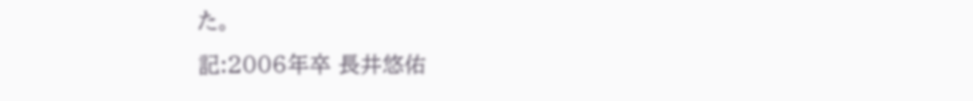た。
記:2006年卒 長井悠佑